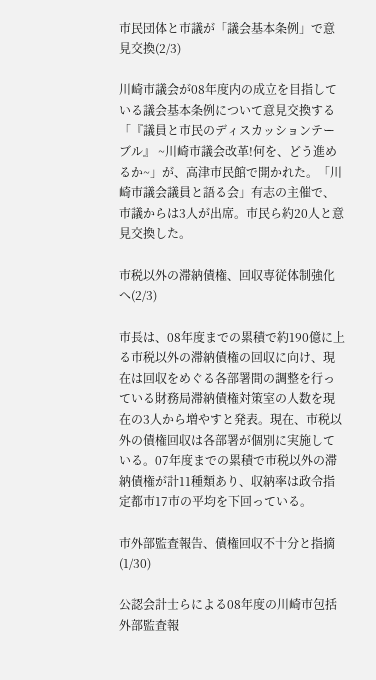市民団体と市議が「議会基本条例」で意見交換(2/3)

川崎市議会が08年度内の成立を目指している議会基本条例について意見交換する「『議員と市民のディスカッションテーブル』 ~川崎市議会改革!何を、どう進めるか~」が、高津市民館で開かれた。「川崎市議会議員と語る会」有志の主催で、市議からは3人が出席。市民ら約20人と意見交換した。

市税以外の滞納債権、回収専従体制強化へ(2/3)

市長は、08年度までの累積で約190億に上る市税以外の滞納債権の回収に向け、現在は回収をめぐる各部署間の調整を行っている財務局滞納債権対策室の人数を現在の3人から増やすと発表。現在、市税以外の債権回収は各部署が個別に実施している。07年度までの累積で市税以外の滞納債権が計11種類あり、収納率は政令指定都市17市の平均を下回っている。

市外部監査報告、債権回収不十分と指摘(1/30)

公認会計士らによる08年度の川崎市包括外部監査報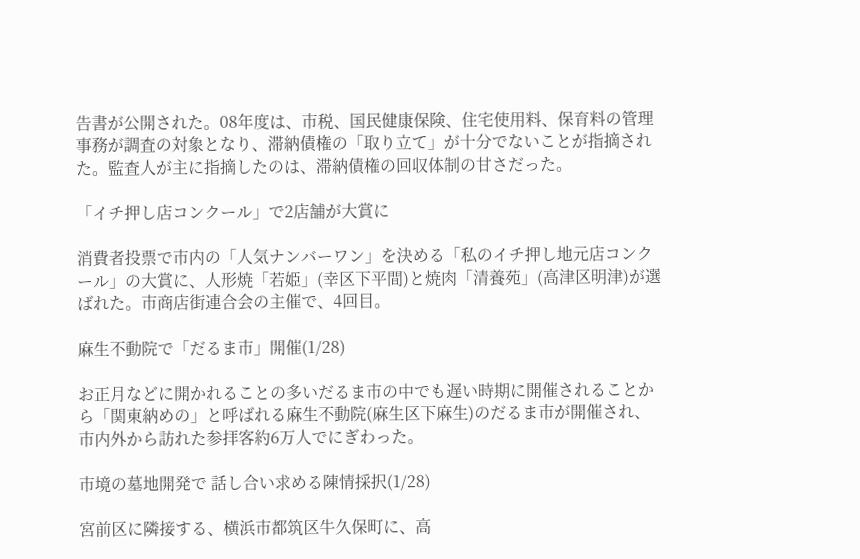告書が公開された。08年度は、市税、国民健康保険、住宅使用料、保育料の管理事務が調査の対象となり、滞納債権の「取り立て」が十分でないことが指摘された。監査人が主に指摘したのは、滞納債権の回収体制の甘さだった。

「イチ押し店コンクール」で2店舗が大賞に

消費者投票で市内の「人気ナンバーワン」を決める「私のイチ押し地元店コンクール」の大賞に、人形焼「若姫」(幸区下平間)と焼肉「清養苑」(高津区明津)が選ばれた。市商店街連合会の主催で、4回目。

麻生不動院で「だるま市」開催(1/28)

お正月などに開かれることの多いだるま市の中でも遅い時期に開催されることから「関東納めの」と呼ばれる麻生不動院(麻生区下麻生)のだるま市が開催され、市内外から訪れた参拝客約6万人でにぎわった。

市境の墓地開発で 話し合い求める陳情採択(1/28)

宮前区に隣接する、横浜市都筑区牛久保町に、高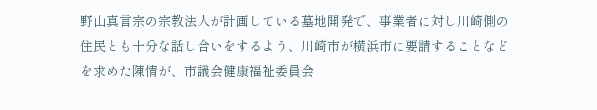野山真言宗の宗教法人が計画している墓地開発で、事業者に対し川崎側の住民とも十分な話し合いをするよう、川崎市が横浜市に要請することなどを求めた陳情が、市議会健康福祉委員会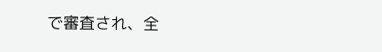で審査され、全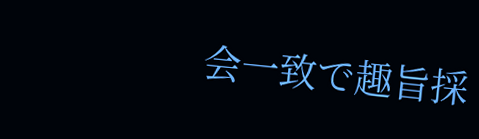会一致で趣旨採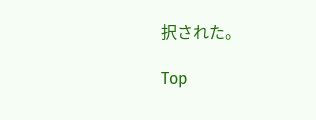択された。

Top